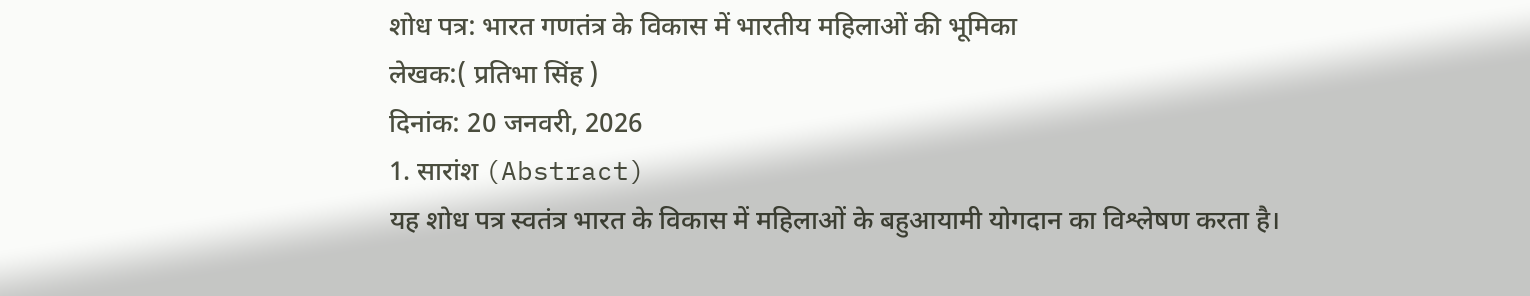शोध पत्र: भारत गणतंत्र के विकास में भारतीय महिलाओं की भूमिका
लेखक:( प्रतिभा सिंह )
दिनांक: 20 जनवरी, 2026
1. सारांश (Abstract)
यह शोध पत्र स्वतंत्र भारत के विकास में महिलाओं के बहुआयामी योगदान का विश्लेषण करता है।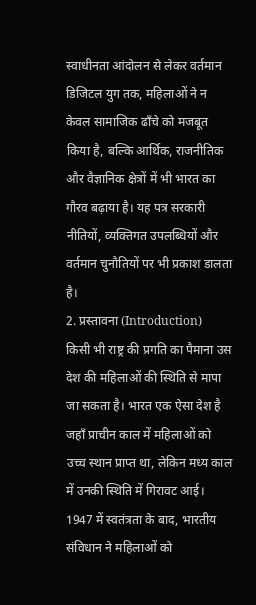स्वाधीनता आंदोलन से लेकर वर्तमान डिजिटल युग तक, महिलाओं ने न केवल सामाजिक ढाँचे को मजबूत किया है, बल्कि आर्थिक, राजनीतिक और वैज्ञानिक क्षेत्रों में भी भारत का गौरव बढ़ाया है। यह पत्र सरकारी नीतियों, व्यक्तिगत उपलब्धियों और वर्तमान चुनौतियों पर भी प्रकाश डालता है।
2. प्रस्तावना (Introduction)
किसी भी राष्ट्र की प्रगति का पैमाना उस देश की महिलाओं की स्थिति से मापा जा सकता है। भारत एक ऐसा देश है जहाँ प्राचीन काल में महिलाओं को उच्च स्थान प्राप्त था, लेकिन मध्य काल में उनकी स्थिति में गिरावट आई। 1947 में स्वतंत्रता के बाद, भारतीय संविधान ने महिलाओं को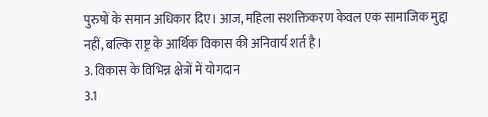पुरुषों के समान अधिकार दिए। आज, महिला सशक्तिकरण केवल एक सामाजिक मुद्दा नहीं, बल्कि राष्ट्र के आर्थिक विकास की अनिवार्य शर्त है।
3. विकास के विभिन्न क्षेत्रों में योगदान
3.1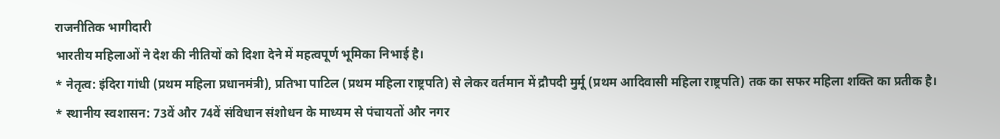राजनीतिक भागीदारी
भारतीय महिलाओं ने देश की नीतियों को दिशा देने में महत्वपूर्ण भूमिका निभाई है।
* नेतृत्व: इंदिरा गांधी (प्रथम महिला प्रधानमंत्री), प्रतिभा पाटिल (प्रथम महिला राष्ट्रपति) से लेकर वर्तमान में द्रौपदी मुर्मू (प्रथम आदिवासी महिला राष्ट्रपति) तक का सफर महिला शक्ति का प्रतीक है।
* स्थानीय स्वशासन: 73वें और 74वें संविधान संशोधन के माध्यम से पंचायतों और नगर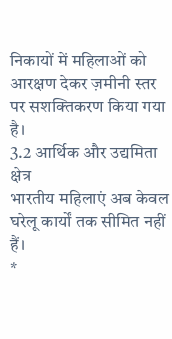निकायों में महिलाओं को आरक्षण देकर ज़मीनी स्तर पर सशक्तिकरण किया गया है।
3.2 आर्थिक और उद्यमिता क्षेत्र
भारतीय महिलाएं अब केवल घरेलू कार्यों तक सीमित नहीं हैं।
*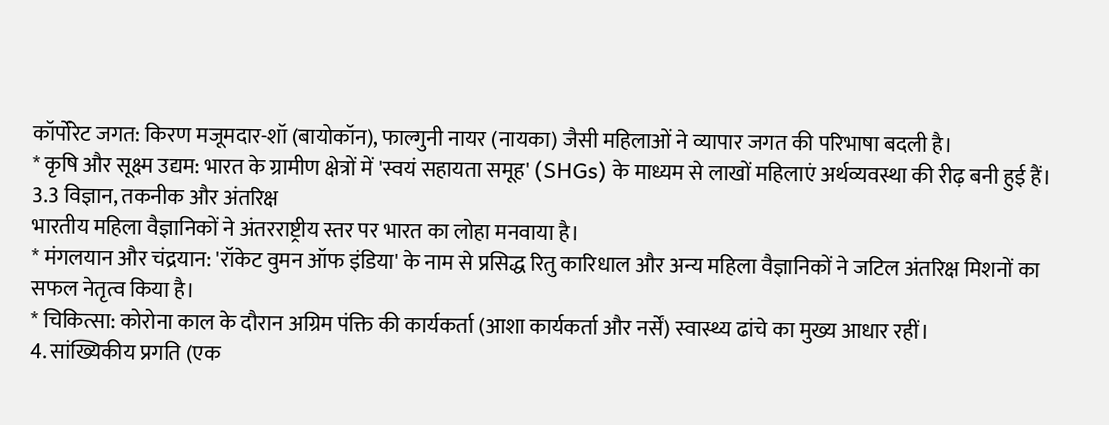कॉर्पोरेट जगत: किरण मजूमदार-शॉ (बायोकॉन), फाल्गुनी नायर (नायका) जैसी महिलाओं ने व्यापार जगत की परिभाषा बदली है।
* कृषि और सूक्ष्म उद्यम: भारत के ग्रामीण क्षेत्रों में 'स्वयं सहायता समूह' (SHGs) के माध्यम से लाखों महिलाएं अर्थव्यवस्था की रीढ़ बनी हुई हैं।
3.3 विज्ञान, तकनीक और अंतरिक्ष
भारतीय महिला वैज्ञानिकों ने अंतरराष्ट्रीय स्तर पर भारत का लोहा मनवाया है।
* मंगलयान और चंद्रयान: 'रॉकेट वुमन ऑफ इंडिया' के नाम से प्रसिद्ध रितु कारिधाल और अन्य महिला वैज्ञानिकों ने जटिल अंतरिक्ष मिशनों का सफल नेतृत्व किया है।
* चिकित्सा: कोरोना काल के दौरान अग्रिम पंक्ति की कार्यकर्ता (आशा कार्यकर्ता और नर्सें) स्वास्थ्य ढांचे का मुख्य आधार रहीं।
4. सांख्यिकीय प्रगति (एक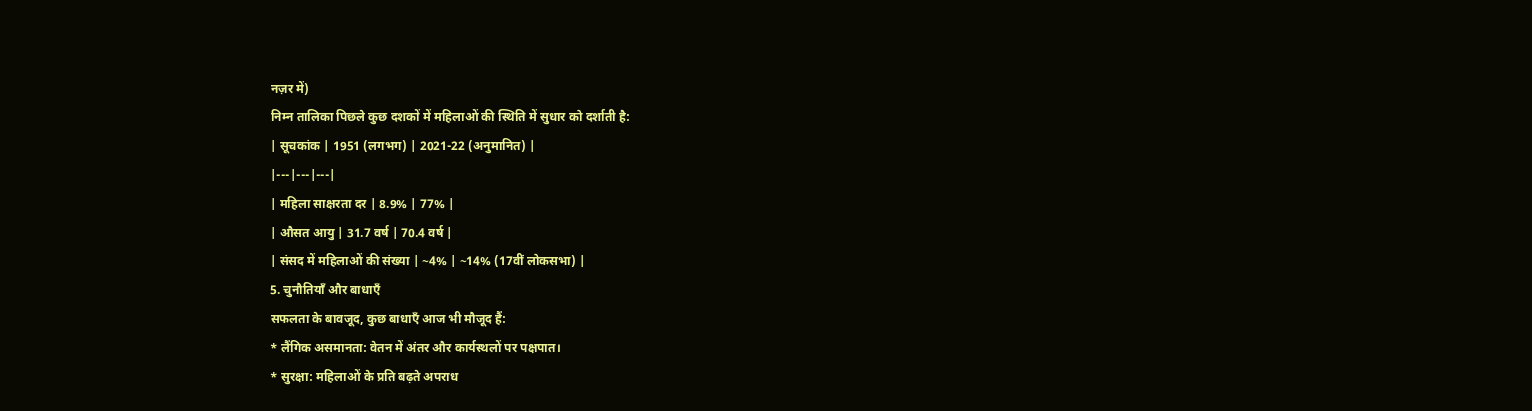नज़र में)
निम्न तालिका पिछले कुछ दशकों में महिलाओं की स्थिति में सुधार को दर्शाती है:
| सूचकांक | 1951 (लगभग) | 2021-22 (अनुमानित) |
|---|---|---|
| महिला साक्षरता दर | 8.9% | 77% |
| औसत आयु | 31.7 वर्ष | 70.4 वर्ष |
| संसद में महिलाओं की संख्या | ~4% | ~14% (17वीं लोकसभा) |
5. चुनौतियाँ और बाधाएँ
सफलता के बावजूद, कुछ बाधाएँ आज भी मौजूद हैं:
* लैंगिक असमानता: वेतन में अंतर और कार्यस्थलों पर पक्षपात।
* सुरक्षा: महिलाओं के प्रति बढ़ते अपराध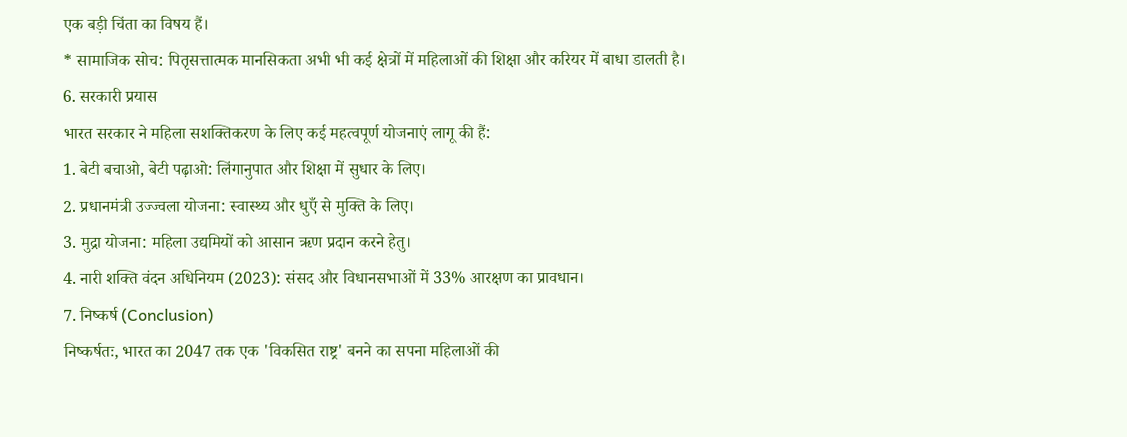एक बड़ी चिंता का विषय हैं।
* सामाजिक सोच: पितृसत्तात्मक मानसिकता अभी भी कई क्षेत्रों में महिलाओं की शिक्षा और करियर में बाधा डालती है।
6. सरकारी प्रयास
भारत सरकार ने महिला सशक्तिकरण के लिए कई महत्वपूर्ण योजनाएं लागू की हैं:
1. बेटी बचाओ, बेटी पढ़ाओ: लिंगानुपात और शिक्षा में सुधार के लिए।
2. प्रधानमंत्री उज्ज्वला योजना: स्वास्थ्य और धुएँ से मुक्ति के लिए।
3. मुद्रा योजना: महिला उद्यमियों को आसान ऋण प्रदान करने हेतु।
4. नारी शक्ति वंदन अधिनियम (2023): संसद और विधानसभाओं में 33% आरक्षण का प्रावधान।
7. निष्कर्ष (Conclusion)
निष्कर्षतः, भारत का 2047 तक एक 'विकसित राष्ट्र' बनने का सपना महिलाओं की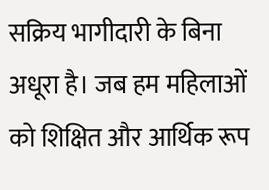सक्रिय भागीदारी के बिना अधूरा है। जब हम महिलाओं को शिक्षित और आर्थिक रूप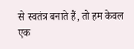से स्वतंत्र बनाते हैं, तो हम केवल एक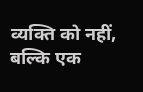व्यक्ति को नहीं, बल्कि एक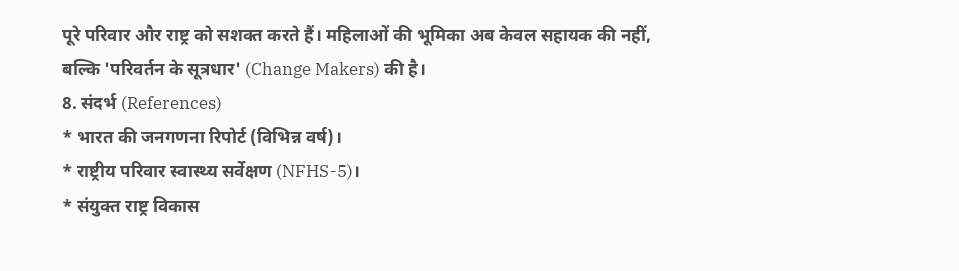पूरे परिवार और राष्ट्र को सशक्त करते हैं। महिलाओं की भूमिका अब केवल सहायक की नहीं, बल्कि 'परिवर्तन के सूत्रधार' (Change Makers) की है।
8. संदर्भ (References)
* भारत की जनगणना रिपोर्ट (विभिन्न वर्ष)।
* राष्ट्रीय परिवार स्वास्थ्य सर्वेक्षण (NFHS-5)।
* संयुक्त राष्ट्र विकास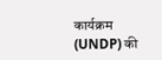कार्यक्रम (UNDP) की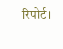रिपोर्ट।